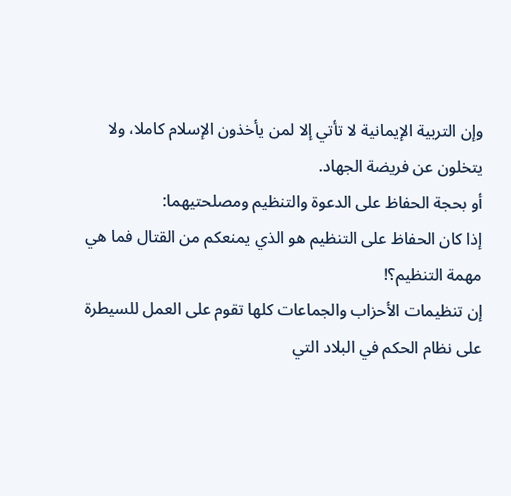وإن التربية الإيمانية لا تأتي إلا لمن يأخذون الإسلام كاملا، ولا يتخلون عن فريضة الجهاد.
أو بحجة الحفاظ على الدعوة والتنظيم ومصلحتيهما:
إذا كان الحفاظ على التنظيم هو الذي يمنعكم من القتال فما هي مهمة التنظيم؟!
إن تنظيمات الأحزاب والجماعات كلها تقوم على العمل للسيطرة على نظام الحكم في البلاد التي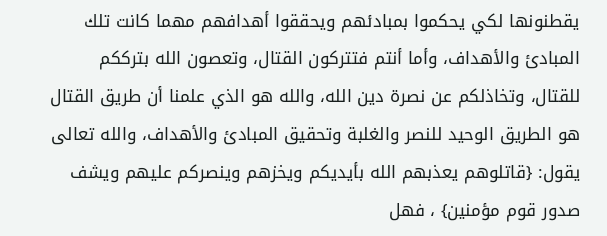يقطنونها لكي يحكموا بمبادئهم ويحققوا أهدافهم مهما كانت تلك المبادئ والأهداف، وأما أنتم فتتركون القتال، وتعصون الله بترككم للقتال، وتخاذلكم عن نصرة دين الله، والله هو الذي علمنا أن طريق القتال هو الطريق الوحيد للنصر والغلبة وتحقيق المبادئ والأهداف، والله تعالى يقول: {قاتلوهم يعذبهم الله بأيديكم ويخزهم وينصركم عليهم ويشف صدور قوم مؤمنين} ، فهل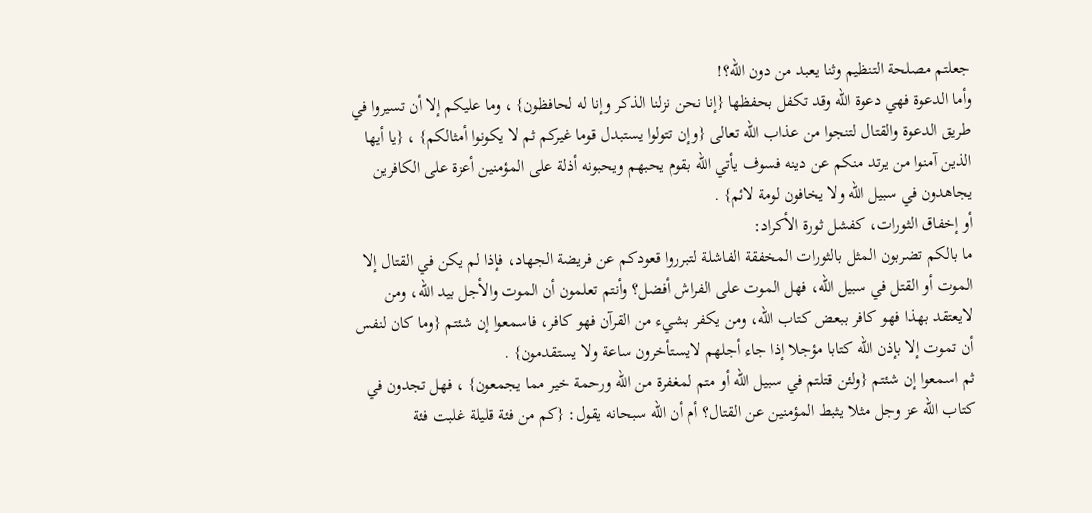جعلتم مصلحة التنظيم وثنا يعبد من دون الله؟!
وأما الدعوة فهي دعوة الله وقد تكفل بحفظها {إنا نحن نزلنا الذكر وإنا له لحافظون} ، وما عليكم إلا أن تسيروا في طريق الدعوة والقتال لتنجوا من عذاب الله تعالى {وإن تتولوا يستبدل قوما غيركم ثم لا يكونوا أمثالكم} ، {يا أيها الذين آمنوا من يرتد منكم عن دينه فسوف يأتي الله بقوم يحبهم ويحبونه أذلة على المؤمنين أعزة على الكافرين يجاهدون في سبيل الله ولا يخافون لومة لائم} .
أو إخفاق الثورات، كفشل ثورة الأكراد:
ما بالكم تضربون المثل بالثورات المخفقة الفاشلة لتبرروا قعودكم عن فريضة الجهاد، فإذا لم يكن في القتال إلا الموت أو القتل في سبيل الله، فهل الموت على الفراش أفضل؟ وأنتم تعلمون أن الموت والأجل بيد الله، ومن لايعتقد بهذا فهو كافر ببعض كتاب الله، ومن يكفر بشيء من القرآن فهو كافر، فاسمعوا إن شئتم {وما كان لنفس أن تموت إلا بإذن الله كتابا مؤجلا إذا جاء أجلهم لايستأخرون ساعة ولا يستقدمون} .
ثم اسمعوا إن شئتم {ولئن قتلتم في سبيل الله أو متم لمغفرة من الله ورحمة خير مما يجمعون} ، فهل تجدون في كتاب الله عز وجل مثلا يثبط المؤمنين عن القتال؟ أم أن الله سبحانه يقول: {كم من فئة قليلة غلبت فئة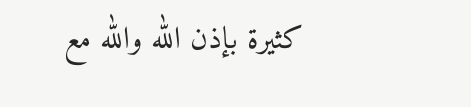كثيرة بإذن الله والله مع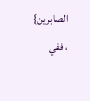الصابرين} ، ففي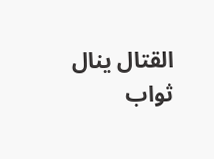القتال ينال ثواب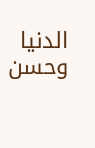الدنيا وحسن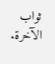ثواب الآخرة.